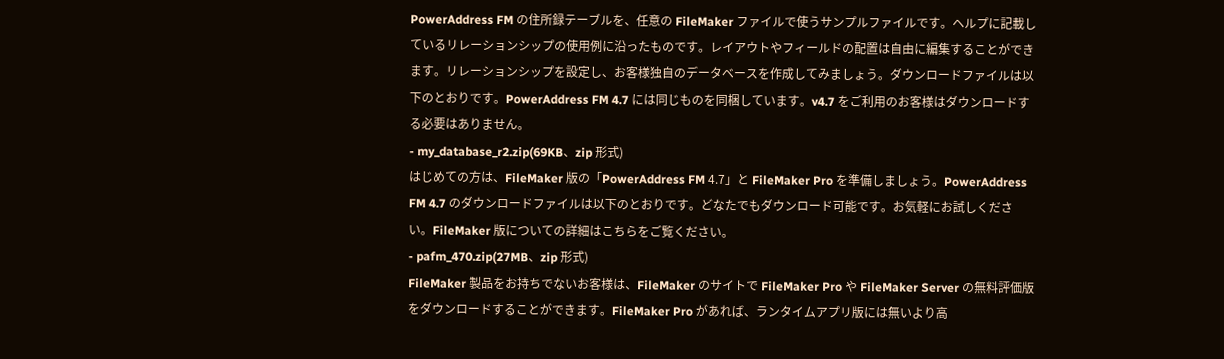PowerAddress FM の住所録テーブルを、任意の FileMaker ファイルで使うサンプルファイルです。ヘルプに記載しているリレーションシップの使用例に沿ったものです。レイアウトやフィールドの配置は自由に編集することができます。リレーションシップを設定し、お客様独自のデータベースを作成してみましょう。ダウンロードファイルは以下のとおりです。PowerAddress FM 4.7 には同じものを同梱しています。v4.7 をご利用のお客様はダウンロードする必要はありません。
- my_database_r2.zip(69KB、zip 形式)
はじめての方は、FileMaker 版の「PowerAddress FM 4.7」と FileMaker Pro を準備しましょう。PowerAddress FM 4.7 のダウンロードファイルは以下のとおりです。どなたでもダウンロード可能です。お気軽にお試しください。FileMaker 版についての詳細はこちらをご覧ください。
- pafm_470.zip(27MB、zip 形式)
FileMaker 製品をお持ちでないお客様は、FileMaker のサイトで FileMaker Pro や FileMaker Server の無料評価版をダウンロードすることができます。FileMaker Pro があれば、ランタイムアプリ版には無いより高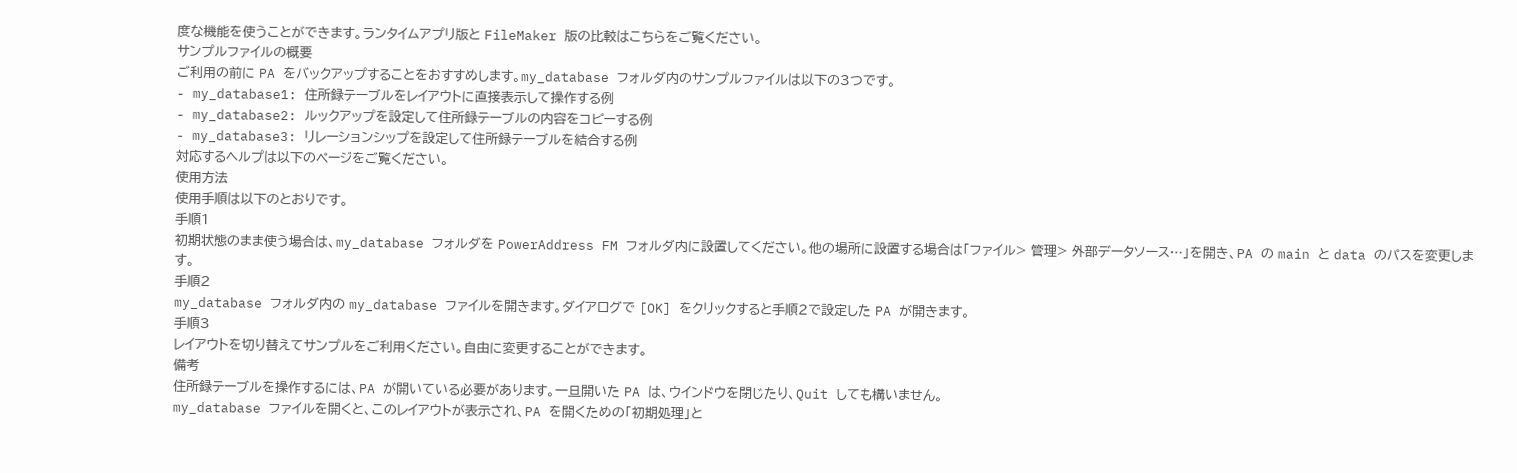度な機能を使うことができます。ランタイムアプリ版と FileMaker 版の比較はこちらをご覧ください。
サンプルファイルの概要
ご利用の前に PA をバックアップすることをおすすめします。my_database フォルダ内のサンプルファイルは以下の3つです。
- my_database1: 住所録テーブルをレイアウトに直接表示して操作する例
- my_database2: ルックアップを設定して住所録テーブルの内容をコピーする例
- my_database3: リレーションシップを設定して住所録テーブルを結合する例
対応するヘルプは以下のページをご覧ください。
使用方法
使用手順は以下のとおりです。
手順1
初期状態のまま使う場合は、my_database フォルダを PowerAddress FM フォルダ内に設置してください。他の場所に設置する場合は「ファイル> 管理> 外部データソース…」を開き、PA の main と data のパスを変更します。
手順2
my_database フォルダ内の my_database ファイルを開きます。ダイアログで [OK] をクリックすると手順2で設定した PA が開きます。
手順3
レイアウトを切り替えてサンプルをご利用ください。自由に変更することができます。
備考
住所録テーブルを操作するには、PA が開いている必要があります。一旦開いた PA は、ウインドウを閉じたり、Quit しても構いません。
my_database ファイルを開くと、このレイアウトが表示され、PA を開くための「初期処理」と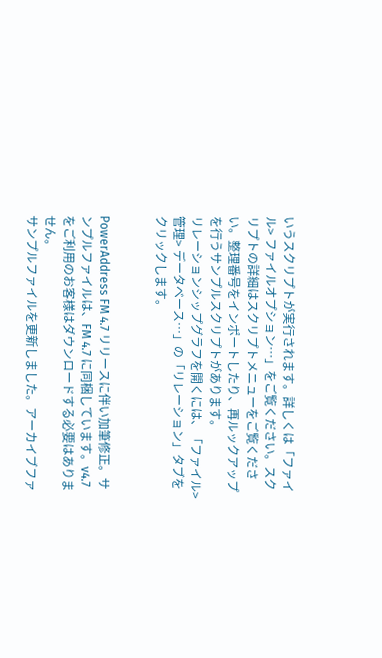いうスクリプトが実行されます。詳しくは「ファイル> ファイルオプション…」をご覧ください。スクリプトの詳細はスクリプトメニューをご覧ください。整理番号をインポートしたり、再ルックアップを行うサンプルスクリプトがあります。
リレーションシップグラフを開くには、「ファイル> 管理> データベース…」の「リレーション」タブをクリックします。


PowerAddress FM 4.7 リリースに伴い加筆修正。サンプルファイルは、FM 4.7 に同梱しています。v4.7 をご利用のお客様はダウンロードする必要はありません。
サンプルファイルを更新しました。アーカイブファ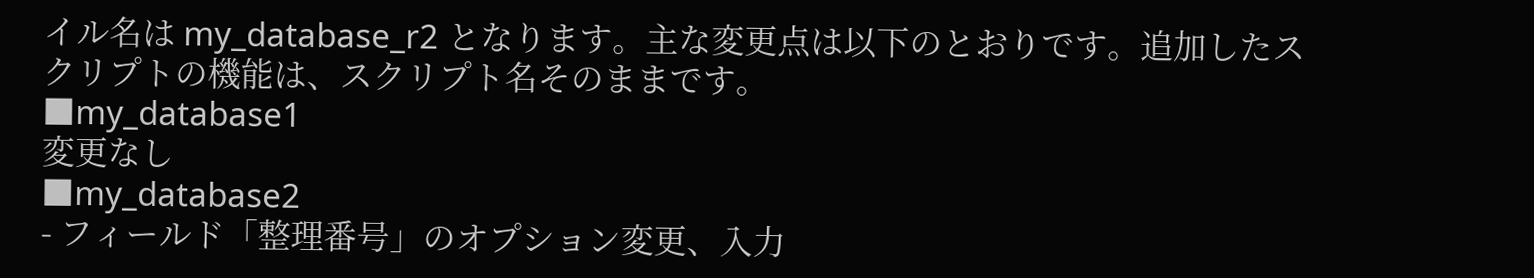イル名は my_database_r2 となります。主な変更点は以下のとおりです。追加したスクリプトの機能は、スクリプト名そのままです。
■my_database1
変更なし
■my_database2
- フィールド「整理番号」のオプション変更、入力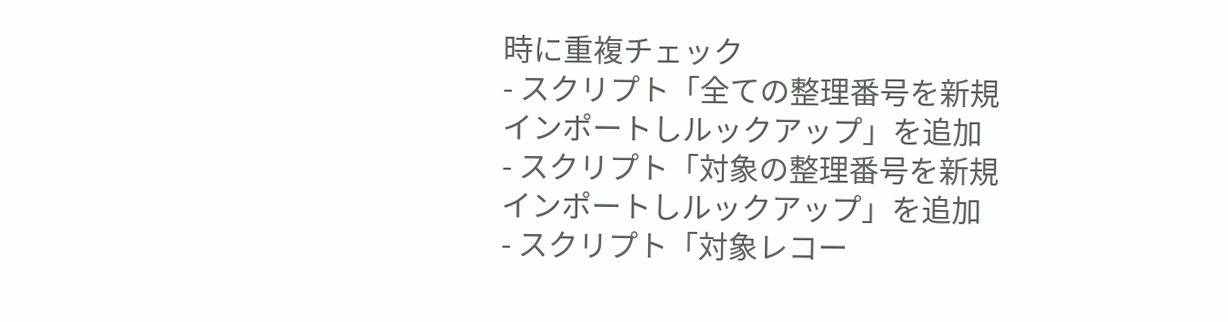時に重複チェック
- スクリプト「全ての整理番号を新規インポートしルックアップ」を追加
- スクリプト「対象の整理番号を新規インポートしルックアップ」を追加
- スクリプト「対象レコー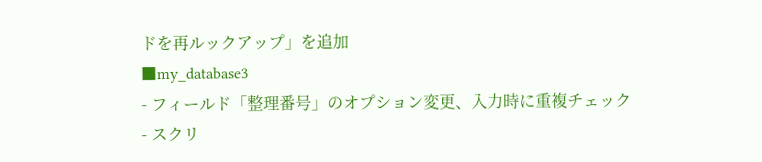ドを再ルックアップ」を追加
■my_database3
- フィールド「整理番号」のオプション変更、入力時に重複チェック
- スクリ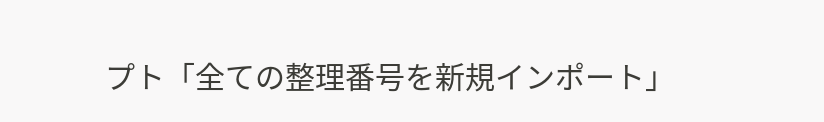プト「全ての整理番号を新規インポート」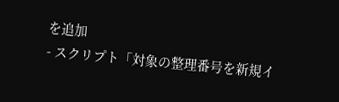を追加
- スクリプト「対象の整理番号を新規イ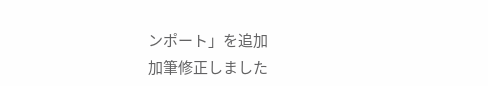ンポート」を追加
加筆修正しました